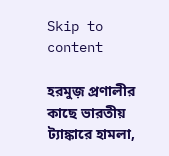Skip to content

হরমুজ় প্রণালীর কাছে ভারতীয় ট্যাঙ্কারে হামলা,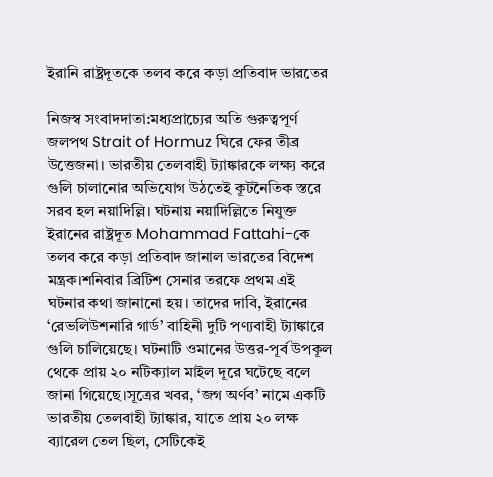ইরানি রাষ্ট্রদূতকে তলব করে কড়া প্রতিবাদ ভারতের

নিজস্ব সংবাদদাতা:মধ্যপ্রাচ্যের অতি গুরুত্বপূর্ণ জলপথ Strait of Hormuz ঘিরে ফের তীব্র উত্তেজনা। ভারতীয় তেলবাহী ট্যাঙ্কারকে লক্ষ্য করে গুলি চালানোর অভিযোগ উঠতেই কূটনৈতিক স্তরে সরব হল নয়াদিল্লি। ঘটনায় নয়াদিল্লিতে নিযুক্ত ইরানের রাষ্ট্রদূত Mohammad Fattahi-কে তলব করে কড়া প্রতিবাদ জানাল ভারতের বিদেশ মন্ত্রক।শনিবার ব্রিটিশ সেনার তরফে প্রথম এই ঘটনার কথা জানানো হয়। তাদের দাবি, ইরানের ‘রেভলিউশনারি গার্ড’ বাহিনী দুটি পণ্যবাহী ট্যাঙ্কারে গুলি চালিয়েছে। ঘটনাটি ওমানের উত্তর-পূর্ব উপকূল থেকে প্রায় ২০ নটিক্যাল মাইল দূরে ঘটেছে বলে জানা গিয়েছে।সূত্রের খবর, ‘জগ অর্ণব’ নামে একটি ভারতীয় তেলবাহী ট্যাঙ্কার, যাতে প্রায় ২০ লক্ষ ব্যারেল তেল ছিল, সেটিকেই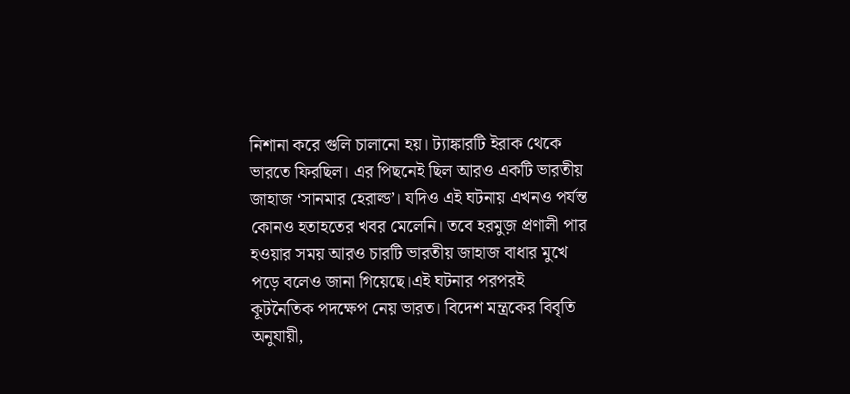নিশানা করে গুলি চালানো হয়। ট্যাঙ্কারটি ইরাক থেকে ভারতে ফিরছিল। এর পিছনেই ছিল আরও একটি ভারতীয় জাহাজ ‘সানমার হেরাল্ড’। যদিও এই ঘটনায় এখনও পর্যন্ত কোনও হতাহতের খবর মেলেনি। তবে হরমুজ় প্রণালী পার হওয়ার সময় আরও চারটি ভারতীয় জাহাজ বাধার মুখে পড়ে বলেও জানা গিয়েছে।এই ঘটনার পরপরই কূটনৈতিক পদক্ষেপ নেয় ভারত। বিদেশ মন্ত্রকের বিবৃতি অনুযায়ী,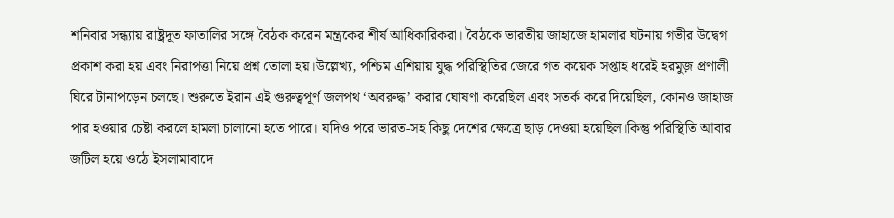শনিবার সন্ধ্যায় রাষ্ট্রদূত ফাতালির সঙ্গে বৈঠক করেন মন্ত্রকের শীর্ষ আধিকারিকরা। বৈঠকে ভারতীয় জাহাজে হামলার ঘটনায় গভীর উদ্বেগ প্রকাশ করা হয় এবং নিরাপত্তা নিয়ে প্রশ্ন তোলা হয়।উল্লেখ্য, পশ্চিম এশিয়ায় যুদ্ধ পরিস্থিতির জেরে গত কয়েক সপ্তাহ ধরেই হরমুজ় প্রণালী ঘিরে টানাপড়েন চলছে। শুরুতে ইরান এই গুরুত্বপূর্ণ জলপথ ‘অবরুদ্ধ’ করার ঘোষণা করেছিল এবং সতর্ক করে দিয়েছিল, কোনও জাহাজ পার হওয়ার চেষ্টা করলে হামলা চালানো হতে পারে। যদিও পরে ভারত-সহ কিছু দেশের ক্ষেত্রে ছাড় দেওয়া হয়েছিল।কিন্তু পরিস্থিতি আবার জটিল হয়ে ওঠে ইসলামাবাদে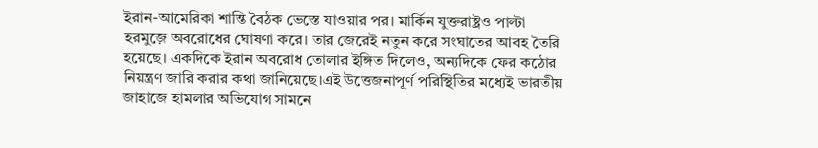ইরান-আমেরিকা শান্তি বৈঠক ভেস্তে যাওয়ার পর। মার্কিন যুক্তরাষ্ট্রও পাল্টা হরমুজ়ে অবরোধের ঘোষণা করে। তার জেরেই নতুন করে সংঘাতের আবহ তৈরি হয়েছে। একদিকে ইরান অবরোধ তোলার ইঙ্গিত দিলেও, অন্যদিকে ফের কঠোর নিয়ন্ত্রণ জারি করার কথা জানিয়েছে।এই উত্তেজনাপূর্ণ পরিস্থিতির মধ্যেই ভারতীয় জাহাজে হামলার অভিযোগ সামনে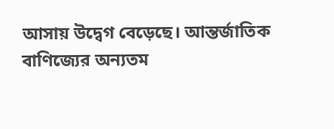আসায় উদ্বেগ বেড়েছে। আন্তর্জাতিক বাণিজ্যের অন্যতম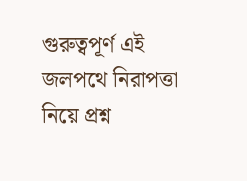গুরুত্বপূর্ণ এই জলপথে নিরাপত্তা নিয়ে প্রশ্ন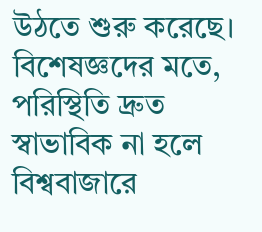উঠতে শুরু করেছে। বিশেষজ্ঞদের মতে, পরিস্থিতি দ্রুত স্বাভাবিক না হলে বিশ্ববাজারে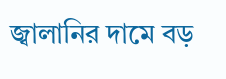জ্বালানির দামে বড়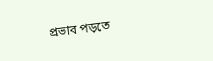প্রভাব পড়তে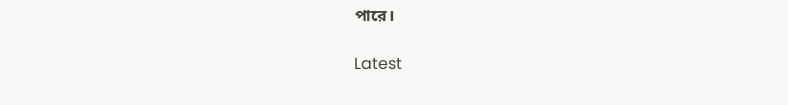পারে।

Latest